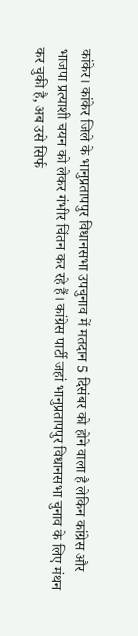कांकेर। कांकेर जिले के भानुप्रतापपुर विधानसभा उपचुनाव में मतदान 5 दिसंबर को होने वाला है लेकिन कांग्रेस और भाजपा प्रत्याशी चयन को लेकर गंभीर चिंतन कर रहे हैं। कांग्रेस पार्टी जहां भानुप्रतापपुर विधानसभा चुनाव के लिए मंथन कर चुकी है, अब उसे सिर्फ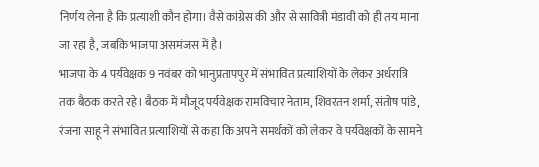निर्णय लेना है कि प्रत्याशी कौन होगा। वैसे कांग्रेस की और से सावित्री मंडावी को ही तय माना जा रहा है, जबकि भाजपा असमंजस में है।
भाजपा के 4 पर्यवेक्षक 9 नवंबर को भानुप्रतापपुर में संभावित प्रत्याशियों के लेकर अर्धरात्रि तक बैठक करते रहे। बैठक में मौजूद पर्यवेक्षक रामविचार नेताम, शिवरतन शर्मा, संतोष पांडे, रंजना साहू ने संभावित प्रत्याशियों से कहा कि अपने समर्थकों को लेकर वे पर्यवेक्षकों के सामने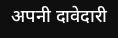अपनी दावेदारी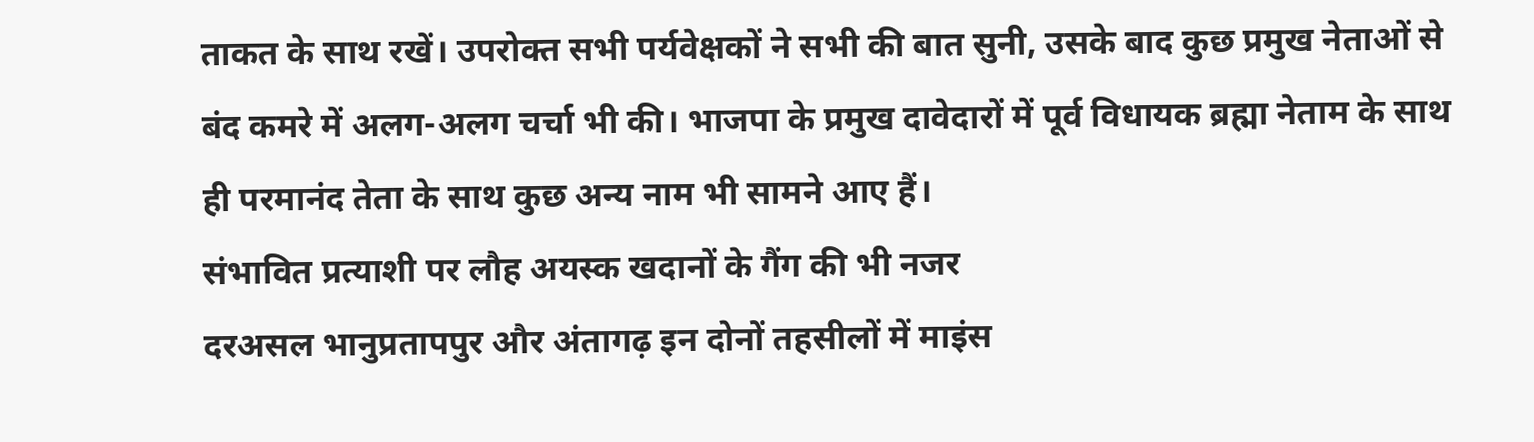ताकत के साथ रखें। उपरोक्त सभी पर्यवेक्षकों ने सभी की बात सुनी, उसके बाद कुछ प्रमुख नेताओं से बंद कमरे में अलग-अलग चर्चा भी की। भाजपा के प्रमुख दावेदारों में पूर्व विधायक ब्रह्मा नेताम के साथ ही परमानंद तेता के साथ कुछ अन्य नाम भी सामने आए हैं।
संभावित प्रत्याशी पर लौह अयस्क खदानों के गैंग की भी नजर
दरअसल भानुप्रतापपुर और अंतागढ़ इन दोनों तहसीलों में माइंस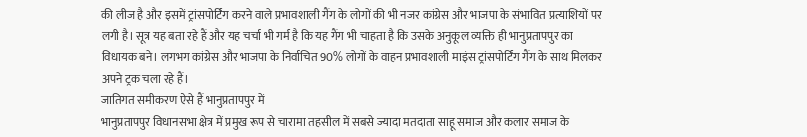की लीज है और इसमें ट्रांसपोर्टिंग करने वाले प्रभावशाली गैंग के लोगों की भी नजर कांग्रेस और भाजपा के संभावित प्रत्याशियों पर लगी है। सूत्र यह बता रहे हैं और यह चर्चा भी गर्म है कि यह गैंग भी चाहता है कि उसके अनुकूल व्यक्ति ही भानुप्रतापपुर का विधायक बने। लगभग कांग्रेस और भाजपा के निर्वाचित 90% लोगों के वाहन प्रभावशाली माइंस ट्रांसपोर्टिंग गैंग के साथ मिलकर अपने ट्रक चला रहे हैं।
जातिगत समीकरण ऐसे हैं भानुप्रतापपुर में
भानुप्रतापपुर विधानसभा क्षेत्र में प्रमुख रूप से चारामा तहसील में सबसे ज्यादा मतदाता साहू समाज और कलार समाज के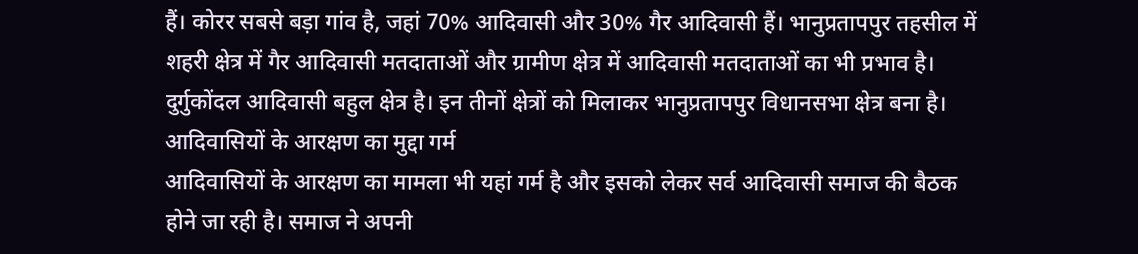हैं। कोरर सबसे बड़ा गांव है, जहां 70% आदिवासी और 30% गैर आदिवासी हैं। भानुप्रतापपुर तहसील में शहरी क्षेत्र में गैर आदिवासी मतदाताओं और ग्रामीण क्षेत्र में आदिवासी मतदाताओं का भी प्रभाव है। दुर्गुकोंदल आदिवासी बहुल क्षेत्र है। इन तीनों क्षेत्रों को मिलाकर भानुप्रतापपुर विधानसभा क्षेत्र बना है।
आदिवासियों के आरक्षण का मुद्दा गर्म
आदिवासियों के आरक्षण का मामला भी यहां गर्म है और इसको लेकर सर्व आदिवासी समाज की बैठक होने जा रही है। समाज ने अपनी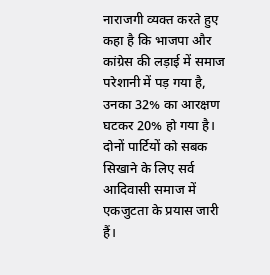नाराजगी व्यक्त करते हुए कहा है कि भाजपा और कांग्रेस की लड़ाई में समाज परेशानी में पड़ गया है, उनका 32% का आरक्षण घटकर 20% हो गया है। दोनों पार्टियों को सबक सिखाने के लिए सर्व आदिवासी समाज में एकजुटता के प्रयास जारी हैं।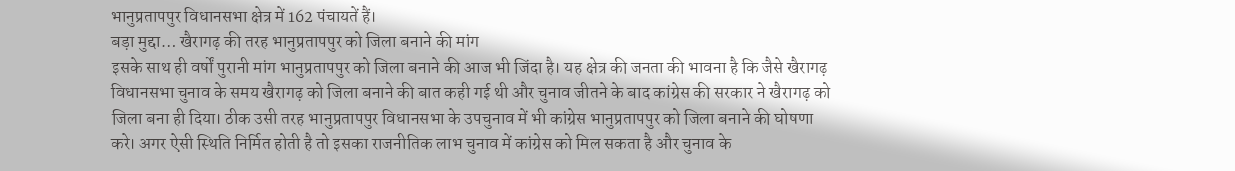भानुप्रतापपुर विधानसभा क्षेत्र में 162 पंचायतें हैं।
बड़ा मुद्दा… खैरागढ़ की तरह भानुप्रतापपुर को जिला बनाने की मांग
इसके साथ ही वर्षों पुरानी मांग भानुप्रतापपुर को जिला बनाने की आज भी जिंदा है। यह क्षेत्र की जनता की भावना है कि जैसे खैरागढ़ विधानसभा चुनाव के समय खैरागढ़ को जिला बनाने की बात कही गई थी और चुनाव जीतने के बाद कांग्रेस की सरकार ने खैरागढ़ को जिला बना ही दिया। ठीक उसी तरह भानुप्रतापपुर विधानसभा के उपचुनाव में भी कांग्रेस भानुप्रतापपुर को जिला बनाने की घोषणा करे। अगर ऐसी स्थिति निर्मित होती है तो इसका राजनीतिक लाभ चुनाव में कांग्रेस को मिल सकता है और चुनाव के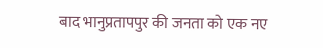बाद भानुप्रतापपुर की जनता को एक नए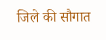जिले की सौगात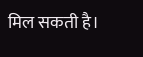मिल सकती है।